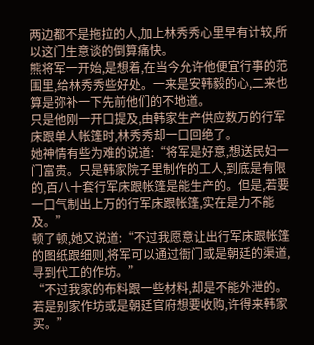两边都不是拖拉的人,加上林秀秀心里早有计较,所以这门生意谈的倒算痛快。
熊将军一开始,是想着,在当今允许他便宜行事的范围里,给林秀秀些好处。一来是安韩毅的心,二来也算是弥补一下先前他们的不地道。
只是他刚一开口提及,由韩家生产供应数万的行军床跟单人帐篷时,林秀秀却一口回绝了。
她神情有些为难的说道:“将军是好意,想送民妇一门富贵。只是韩家院子里制作的工人,到底是有限的,百八十套行军床跟帐篷是能生产的。但是,若要一口气制出上万的行军床跟帐篷,实在是力不能及。”
顿了顿,她又说道:“不过我愿意让出行军床跟帐篷的图纸跟细则,将军可以通过衙门或是朝廷的渠道,寻到代工的作坊。”
“不过我家的布料跟一些材料,却是不能外泄的。若是别家作坊或是朝廷官府想要收购,许得来韩家买。”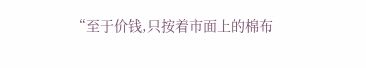“至于价钱,只按着市面上的棉布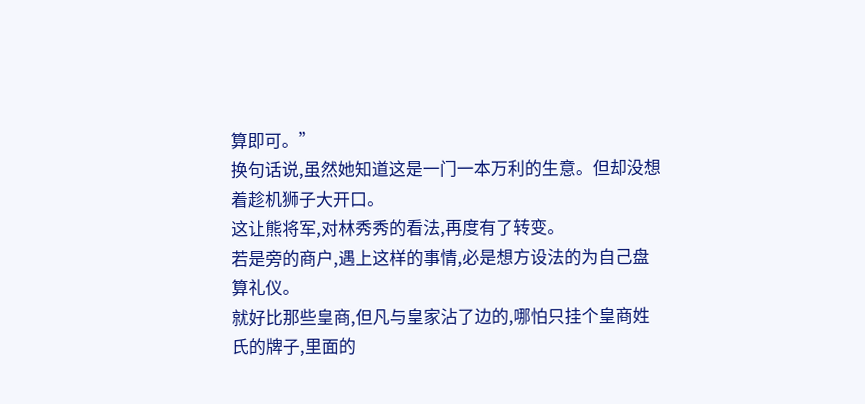算即可。”
换句话说,虽然她知道这是一门一本万利的生意。但却没想着趁机狮子大开口。
这让熊将军,对林秀秀的看法,再度有了转变。
若是旁的商户,遇上这样的事情,必是想方设法的为自己盘算礼仪。
就好比那些皇商,但凡与皇家沾了边的,哪怕只挂个皇商姓氏的牌子,里面的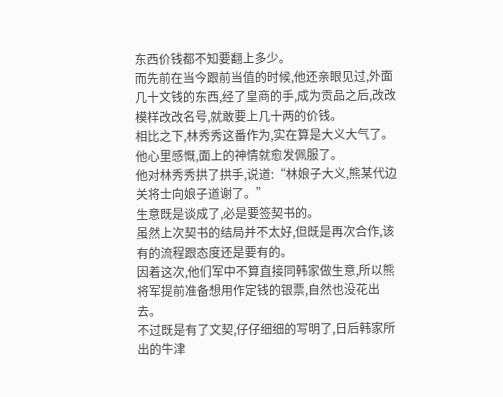东西价钱都不知要翻上多少。
而先前在当今跟前当值的时候,他还亲眼见过,外面几十文钱的东西,经了皇商的手,成为贡品之后,改改模样改改名号,就敢要上几十两的价钱。
相比之下,林秀秀这番作为,实在算是大义大气了。
他心里感慨,面上的神情就愈发佩服了。
他对林秀秀拱了拱手,说道:“林娘子大义,熊某代边关将士向娘子道谢了。”
生意既是谈成了,必是要签契书的。
虽然上次契书的结局并不太好,但既是再次合作,该有的流程跟态度还是要有的。
因着这次,他们军中不算直接同韩家做生意,所以熊将军提前准备想用作定钱的银票,自然也没花出去。
不过既是有了文契,仔仔细细的写明了,日后韩家所出的牛津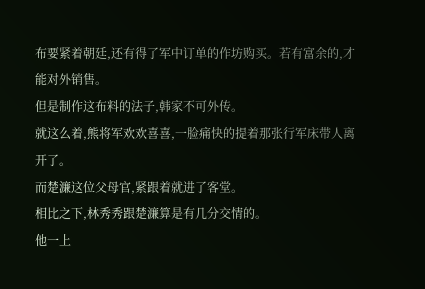布要紧着朝廷,还有得了军中订单的作坊购买。若有富余的,才能对外销售。
但是制作这布料的法子,韩家不可外传。
就这么着,熊将军欢欢喜喜,一脸痛快的提着那张行军床带人离开了。
而楚濂这位父母官,紧跟着就进了客堂。
相比之下,林秀秀跟楚濂算是有几分交情的。
他一上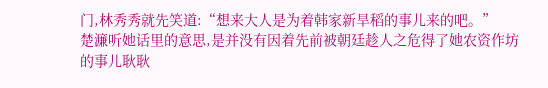门,林秀秀就先笑道:“想来大人是为着韩家新旱稻的事儿来的吧。”
楚濂听她话里的意思,是并没有因着先前被朝廷趁人之危得了她农资作坊的事儿耿耿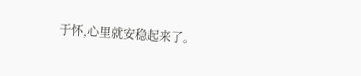于怀,心里就安稳起来了。